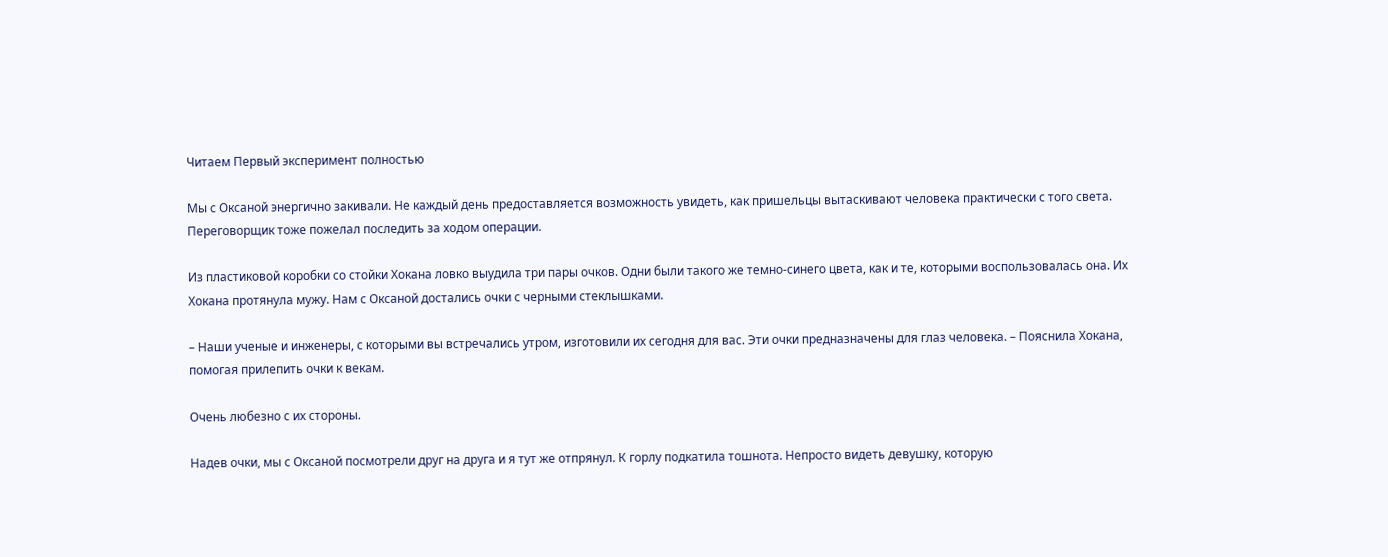Читаем Первый эксперимент полностью

Мы с Оксаной энергично закивали. Не каждый день предоставляется возможность увидеть, как пришельцы вытаскивают человека практически с того света. Переговорщик тоже пожелал последить за ходом операции.

Из пластиковой коробки со стойки Хокана ловко выудила три пары очков. Одни были такого же темно-синего цвета, как и те, которыми воспользовалась она. Их Хокана протянула мужу. Нам с Оксаной достались очки с черными стеклышками.

– Наши ученые и инженеры, с которыми вы встречались утром, изготовили их сегодня для вас. Эти очки предназначены для глаз человека. – Пояснила Хокана, помогая прилепить очки к векам.

Очень любезно с их стороны.

Надев очки, мы с Оксаной посмотрели друг на друга и я тут же отпрянул. К горлу подкатила тошнота. Непросто видеть девушку, которую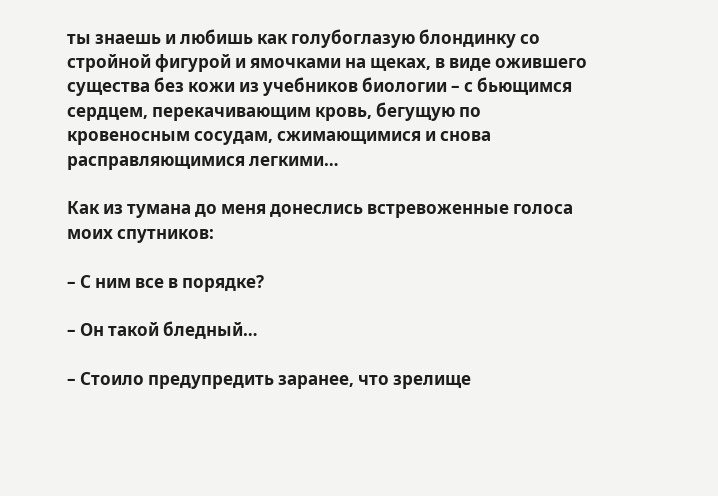ты знаешь и любишь как голубоглазую блондинку со стройной фигурой и ямочками на щеках, в виде ожившего существа без кожи из учебников биологии – с бьющимся сердцем, перекачивающим кровь, бегущую по кровеносным сосудам, сжимающимися и снова расправляющимися легкими…

Как из тумана до меня донеслись встревоженные голоса моих спутников:

– С ним все в порядке?

– Он такой бледный…

– Стоило предупредить заранее, что зрелище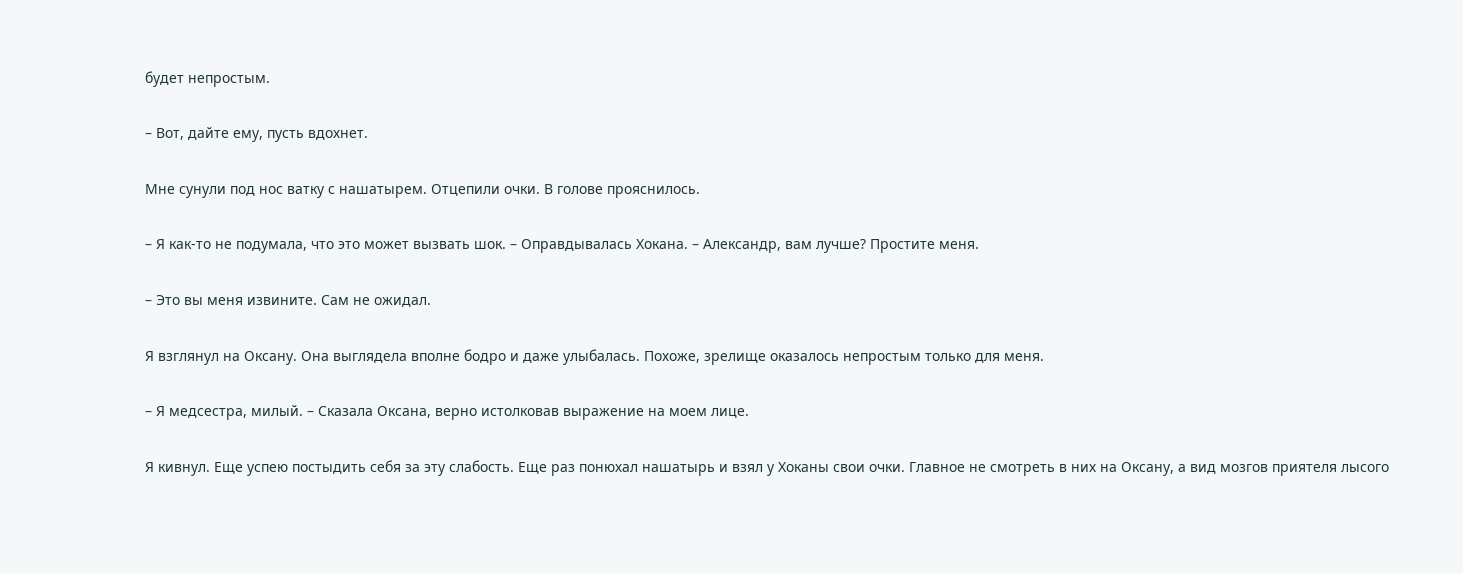будет непростым.

– Вот, дайте ему, пусть вдохнет.

Мне сунули под нос ватку с нашатырем. Отцепили очки. В голове прояснилось.

– Я как-то не подумала, что это может вызвать шок. – Оправдывалась Хокана. – Александр, вам лучше? Простите меня.

– Это вы меня извините. Сам не ожидал.

Я взглянул на Оксану. Она выглядела вполне бодро и даже улыбалась. Похоже, зрелище оказалось непростым только для меня.

– Я медсестра, милый. – Сказала Оксана, верно истолковав выражение на моем лице.

Я кивнул. Еще успею постыдить себя за эту слабость. Еще раз понюхал нашатырь и взял у Хоканы свои очки. Главное не смотреть в них на Оксану, а вид мозгов приятеля лысого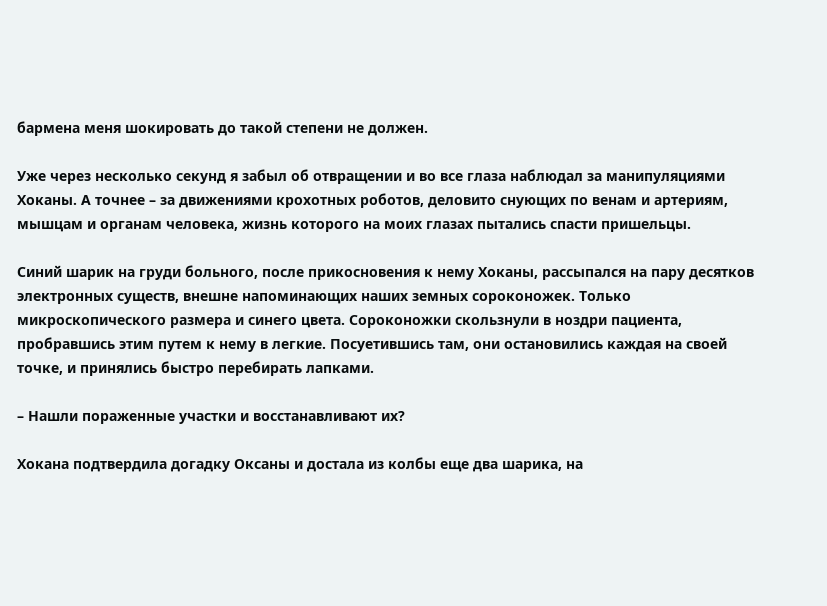бармена меня шокировать до такой степени не должен.

Уже через несколько секунд я забыл об отвращении и во все глаза наблюдал за манипуляциями Хоканы. А точнее – за движениями крохотных роботов, деловито снующих по венам и артериям, мышцам и органам человека, жизнь которого на моих глазах пытались спасти пришельцы.

Синий шарик на груди больного, после прикосновения к нему Хоканы, рассыпался на пару десятков электронных существ, внешне напоминающих наших земных сороконожек. Только микроскопического размера и синего цвета. Сороконожки скользнули в ноздри пациента, пробравшись этим путем к нему в легкие. Посуетившись там, они остановились каждая на своей точке, и принялись быстро перебирать лапками.

– Нашли пораженные участки и восстанавливают их?

Хокана подтвердила догадку Оксаны и достала из колбы еще два шарика, на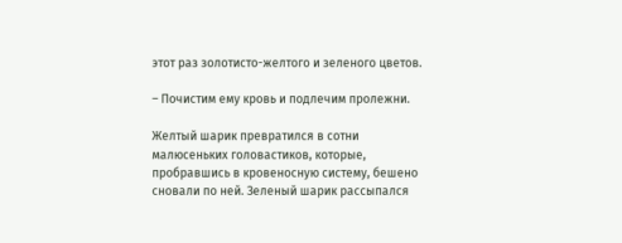этот раз золотисто-желтого и зеленого цветов.

– Почистим ему кровь и подлечим пролежни.

Желтый шарик превратился в сотни малюсеньких головастиков, которые, пробравшись в кровеносную систему, бешено сновали по ней. Зеленый шарик рассыпался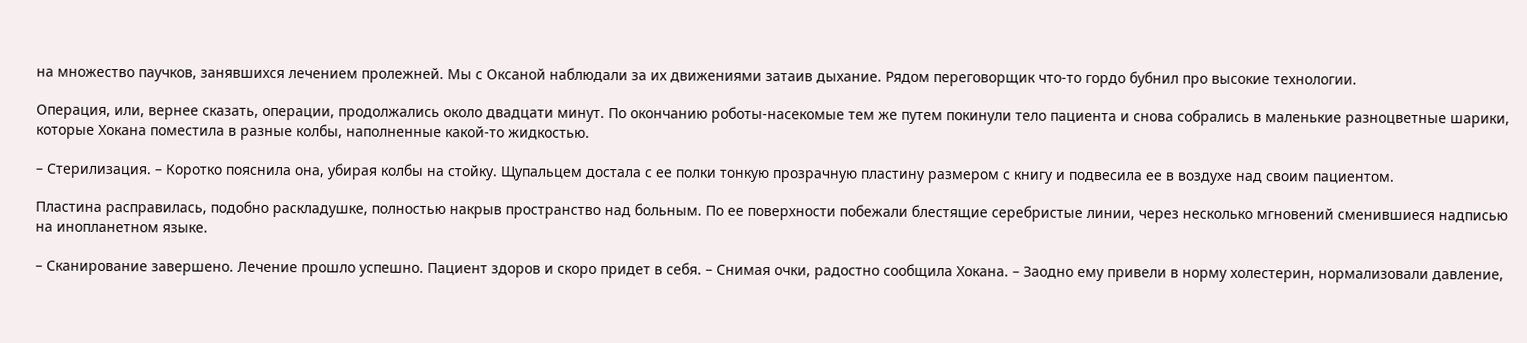на множество паучков, занявшихся лечением пролежней. Мы с Оксаной наблюдали за их движениями затаив дыхание. Рядом переговорщик что-то гордо бубнил про высокие технологии.

Операция, или, вернее сказать, операции, продолжались около двадцати минут. По окончанию роботы-насекомые тем же путем покинули тело пациента и снова собрались в маленькие разноцветные шарики, которые Хокана поместила в разные колбы, наполненные какой-то жидкостью.

– Стерилизация. – Коротко пояснила она, убирая колбы на стойку. Щупальцем достала с ее полки тонкую прозрачную пластину размером с книгу и подвесила ее в воздухе над своим пациентом.

Пластина расправилась, подобно раскладушке, полностью накрыв пространство над больным. По ее поверхности побежали блестящие серебристые линии, через несколько мгновений сменившиеся надписью на инопланетном языке.

– Сканирование завершено. Лечение прошло успешно. Пациент здоров и скоро придет в себя. – Снимая очки, радостно сообщила Хокана. – Заодно ему привели в норму холестерин, нормализовали давление,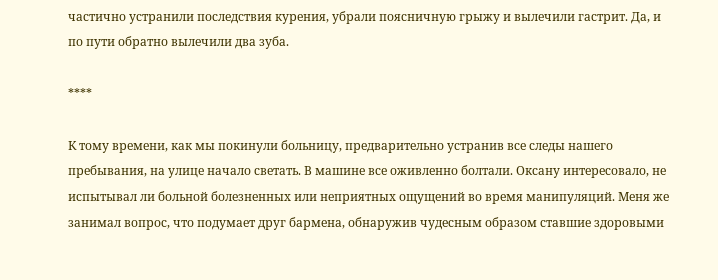частично устранили последствия курения, убрали поясничную грыжу и вылечили гастрит. Да, и по пути обратно вылечили два зуба.

****

К тому времени, как мы покинули больницу, предварительно устранив все следы нашего пребывания, на улице начало светать. В машине все оживленно болтали. Оксану интересовало, не испытывал ли больной болезненных или неприятных ощущений во время манипуляций. Меня же занимал вопрос, что подумает друг бармена, обнаружив чудесным образом ставшие здоровыми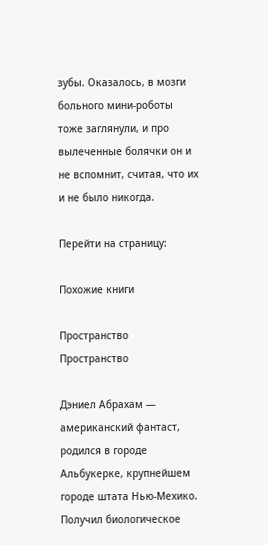зубы. Оказалось, в мозги больного мини-роботы тоже заглянули, и про вылеченные болячки он и не вспомнит, считая, что их и не было никогда.

Перейти на страницу:

Похожие книги

Пространство
Пространство

Дэниел Абрахам — американский фантаст, родился в городе Альбукерке, крупнейшем городе штата Нью-Мехико. Получил биологическое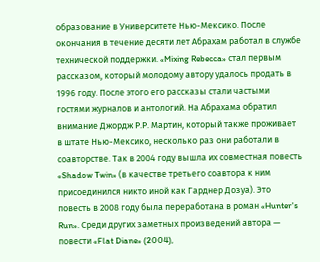образование в Университете Нью-Мексико. После окончания в течение десяти лет Абрахам работал в службе технической поддержки. «Mixing Rebecca» стал первым рассказом, который молодому автору удалось продать в 1996 году. После этого его рассказы стали частыми гостями журналов и антологий. На Абрахама обратил внимание Джордж Р.Р. Мартин, который также проживает в штате Нью-Мексико, несколько раз они работали в соавторстве. Так в 2004 году вышла их совместная повесть «Shadow Twin» (в качестве третьего соавтора к ним присоединился никто иной как Гарднер Дозуа). Это повесть в 2008 году была переработана в роман «Hunter's Run». Среди других заметных произведений автора — повести «Flat Diane» (2004),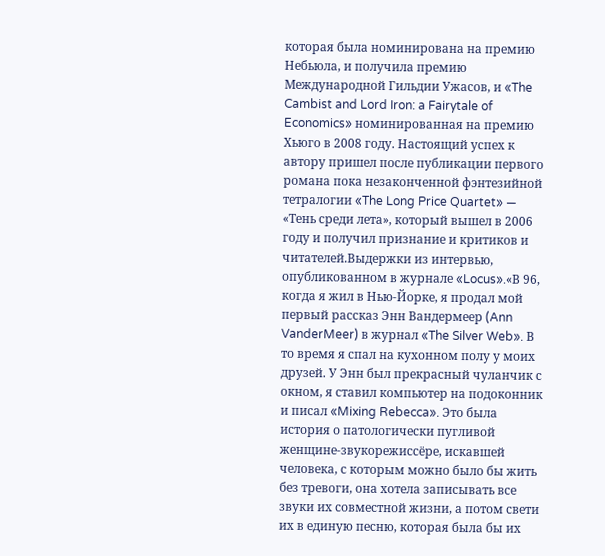которая была номинирована на премию Небьюла, и получила премию Международной Гильдии Ужасов, и «The Cambist and Lord Iron: a Fairytale of Economics» номинированная на премию Хьюго в 2008 году. Настоящий успех к автору пришел после публикации первого романа пока незаконченной фэнтезийной тетралогии «The Long Price Quartet» — «Тень среди лета», который вышел в 2006 году и получил признание и критиков и читателей.Выдержки из интервью, опубликованном в журнале «Locus».«В 96, когда я жил в Нью-Йорке, я продал мой первый рассказ Энн Вандермеер (Ann VanderMeer) в журнал «The Silver Web». В то время я спал на кухонном полу у моих друзей. У Энн был прекрасный чуланчик с окном, я ставил компьютер на подоконник и писал «Mixing Rebecca». Это была история о патологически пугливой женщине-звукорежиссёре, искавшей человека, с которым можно было бы жить без тревоги, она хотела записывать все звуки их совместной жизни, а потом свети их в единую песню, которая была бы их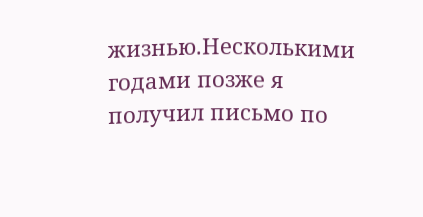жизнью.Несколькими годами позже я получил письмо по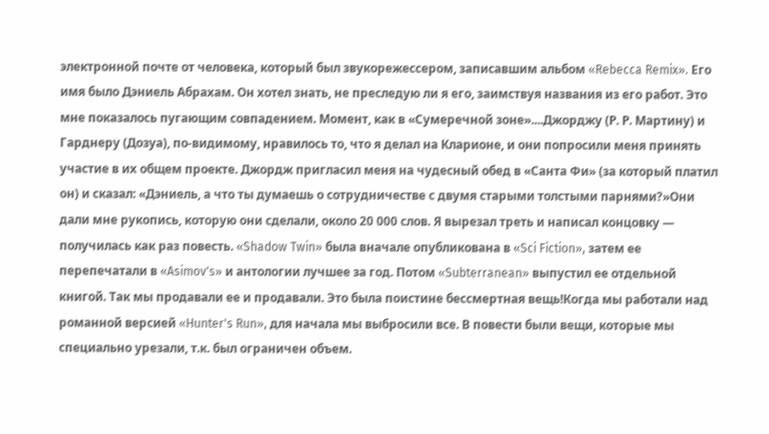электронной почте от человека, который был звукорежессером, записавшим альбом «Rebecca Remix». Его имя было Дэниель Абрахам. Он хотел знать, не преследую ли я его, заимствуя названия из его работ. Это мне показалось пугающим совпадением. Момент, как в «Сумеречной зоне»....Джорджу (Р. Р. Мартину) и Гарднеру (Дозуа), по-видимому, нравилось то, что я делал на Кларионе, и они попросили меня принять участие в их общем проекте. Джордж пригласил меня на чудесный обед в «Санта Фи» (за который платил он) и сказал: «Дэниель, а что ты думаешь о сотрудничестве с двумя старыми толстыми парнями?»Они дали мне рукопись, которую они сделали, около 20 000 слов. Я вырезал треть и написал концовку — получилась как раз повесть. «Shadow Twin» была вначале опубликована в «Sci Fiction», затем ее перепечатали в «Asimov's» и антологии лучшее за год. Потом «Subterranean» выпустил ее отдельной книгой. Так мы продавали ее и продавали. Это была поистине бессмертная вещь!Когда мы работали над романной версией «Hunter's Run», для начала мы выбросили все. В повести были вещи, которые мы специально урезали, т.к. был ограничен объем.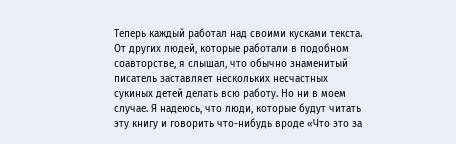Теперь каждый работал над своими кусками текста. От других людей, которые работали в подобном соавторстве, я слышал, что обычно знаменитый писатель заставляет нескольких несчастных сукиных детей делать всю работу. Но ни в моем случае. Я надеюсь, что люди, которые будут читать эту книгу и говорить что-нибудь вроде «Что это за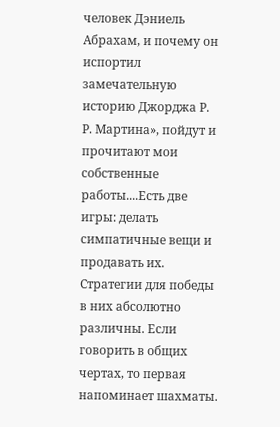человек Дэниель Абрахам, и почему он испортил замечательную историю Джорджа Р. Р. Мартина», пойдут и прочитают мои собственные работы....Есть две игры: делать симпатичные вещи и продавать их. Стратегии для победы в них абсолютно различны. Если говорить в общих чертах, то первая напоминает шахматы.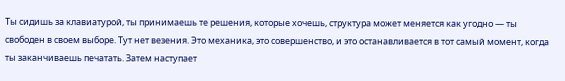Ты сидишь за клавиатурой, ты принимаешь те решения, которые хочешь, структура может меняется как угодно — ты свободен в своем выборе. Тут нет везения. Это механика, это совершенство, и это останавливается в тот самый момент, когда ты заканчиваешь печатать. Затем наступает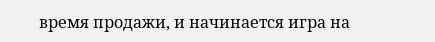время продажи, и начинается игра на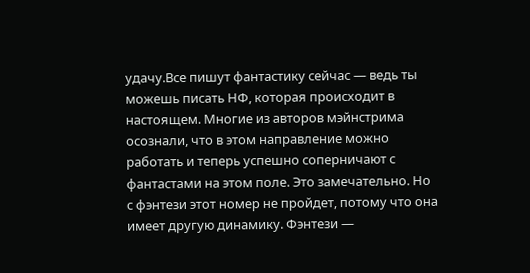удачу.Все пишут фантастику сейчас — ведь ты можешь писать НФ, которая происходит в настоящем. Многие из авторов мэйнстрима осознали, что в этом направление можно работать и теперь успешно соперничают с фантастами на этом поле. Это замечательно. Но с фэнтези этот номер не пройдет, потому что она имеет другую динамику. Фэнтези —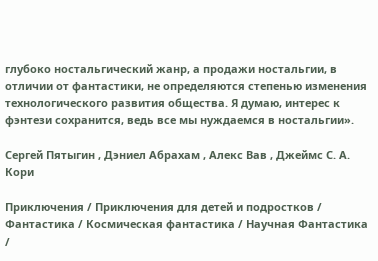глубоко ностальгический жанр, а продажи ностальгии, в отличии от фантастики, не определяются степенью изменения технологического развития общества. Я думаю, интерес к фэнтези сохранится, ведь все мы нуждаемся в ностальгии».

Сергей Пятыгин , Дэниел Абрахам , Алекс Вав , Джеймс С. А. Кори

Приключения / Приключения для детей и подростков / Фантастика / Космическая фантастика / Научная Фантастика /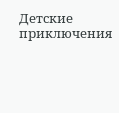Детские приключения